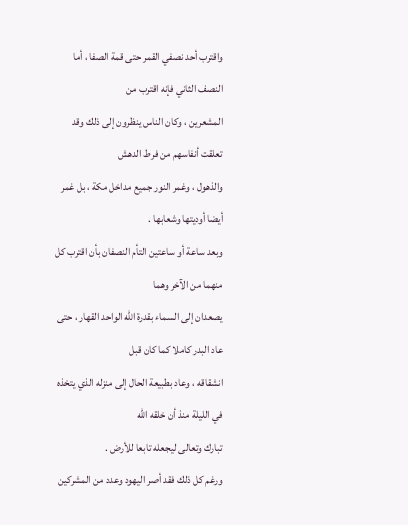واقترب أحد نصفي القمر حتى قمة الصفا ، أما النصف الثاني فإنه اقترب من
المشعرين ، وكان الناس ينظرون إلى ذلك وقد تعلقت أنفاسهم من فرط الدهش
والذهول ، وغمر النور جميع مداخل مكة ، بل غمر أيضا أوديتها وشعابها .
وبعد ساعة أو ساعتين التأم النصفان بأن اقترب كل منهما من الآخر وهما
يصعدان إلى السماء بقدرة الله الواحد القهار ، حتى عاد البدر كاملا كما كان قبل
انشقاقه ، وعاد بطبيعة الحال إلى منزله الذي يتخذه في الليلة منذ أن خلقه الله
تبارك وتعالى ليجعله تابعا للأرض .
ورغم كل ذلك فقد أصر اليهود وعدد من المشركين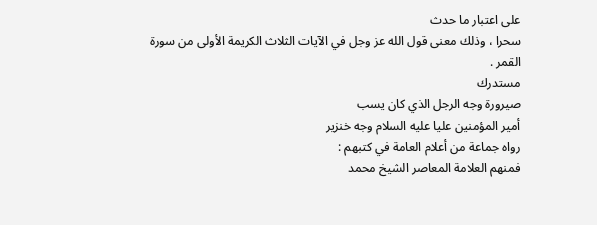على اعتبار ما حدث
سحرا ، وذلك معنى قول الله عز وجل في الآيات الثلاث الكريمة الأولى من سورة
القمر .
مستدرك
صيرورة وجه الرجل الذي كان يسب
أمير المؤمنين عليا عليه السلام وجه خنزير
رواه جماعة من أعلام العامة في كتبهم :
فمنهم العلامة المعاصر الشيخ محمد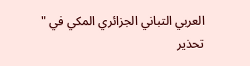العربي التباني الجزائري المكي في " تحذير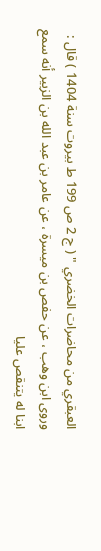العبقري من محاضرات الخضري " ( ج 2 ص 199 ط بيروت سنة 1404 ) قال :
وروى ابن وهب ، عن حفص بن ميسرة ، عن عامر بن عبد الله بن الزبير أنه سمع
ابنا له يتنقص عليا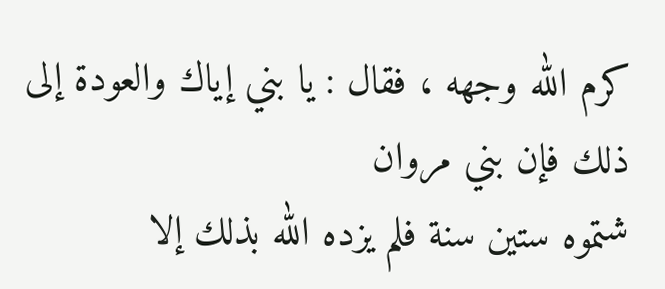كرم الله وجهه ، فقال : يا بني إياك والعودة إلى ذلك فإن بني مروان
شتموه ستين سنة فلم يزده الله بذلك إلا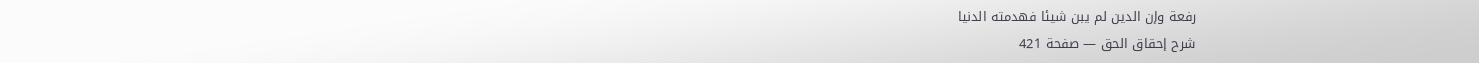رفعة وإن الدين لم يبن شيئا فهدمته الدنيا
شرح إحقاق الحق — صفحة 421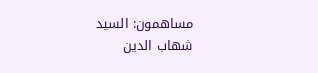مساهمون: السيد شهاب الدين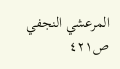المرعشي النجفي
ص٤٢١